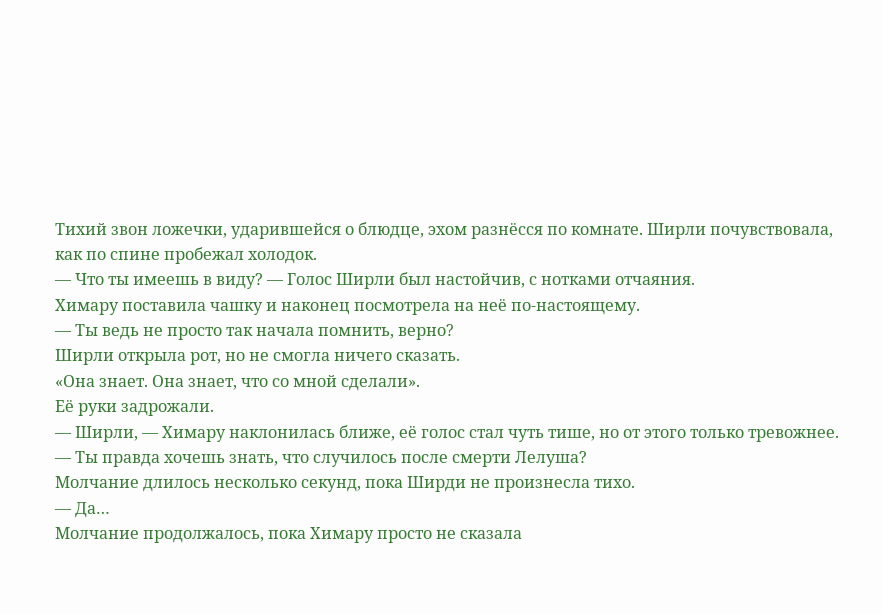Тихий звон ложечки, ударившейся о блюдце, эхом разнёсся по комнате. Ширли почувствовала, как по спине пробежал холодок.
— Что ты имеешь в виду? — Голос Ширли был настойчив, с нотками отчаяния.
Химару поставила чашку и наконец посмотрела на неё по-настоящему.
— Ты ведь не просто так начала помнить, верно?
Ширли открыла рот, но не смогла ничего сказать.
«Она знает. Она знает, что со мной сделали».
Её руки задрожали.
— Ширли, — Химару наклонилась ближе, её голос стал чуть тише, но от этого только тревожнее. — Ты правда хочешь знать, что случилось после смерти Лелуша?
Молчание длилось несколько секунд, пока Ширди не произнесла тихо.
— Да…
Молчание продолжалось, пока Химару просто не сказала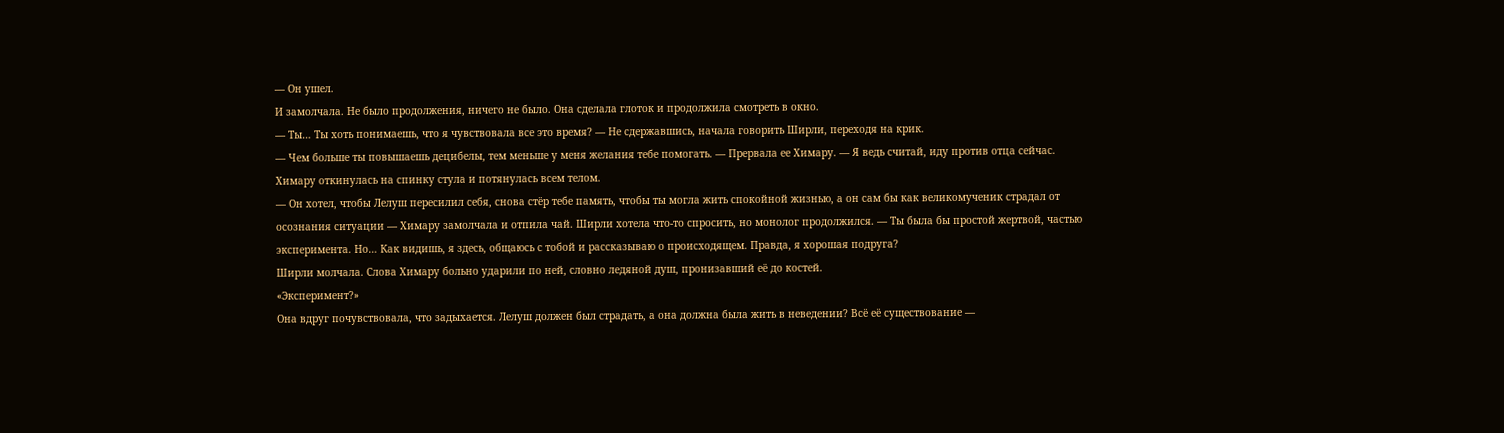— Он ушел.
И замолчала. Не было продолжения, ничего не было. Она сделала глоток и продолжила смотреть в окно.
— Ты… Ты хоть понимаешь, что я чувствовала все это время? — Не сдержавшись, начала говорить Ширли, переходя на крик.
— Чем больше ты повышаешь децибелы, тем меньше у меня желания тебе помогать. — Прервала ее Химару. — Я ведь считай, иду против отца сейчас.
Химару откинулась на спинку стула и потянулась всем телом.
— Он хотел, чтобы Лелуш пересилил себя, снова стёр тебе память, чтобы ты могла жить спокойной жизнью, а он сам бы как великомученик страдал от осознания ситуации — Химару замолчала и отпила чай. Ширли хотела что-то спросить, но монолог продолжился. — Ты была бы простой жертвой, частью эксперимента. Но… Как видишь, я здесь, общаюсь с тобой и рассказываю о происходящем. Правда, я хорошая подруга?
Ширли молчала. Слова Химару больно ударили по ней, словно ледяной душ, пронизавший её до костей.
«Эксперимент?»
Она вдруг почувствовала, что задыхается. Лелуш должен был страдать, а она должна была жить в неведении? Всё её существование —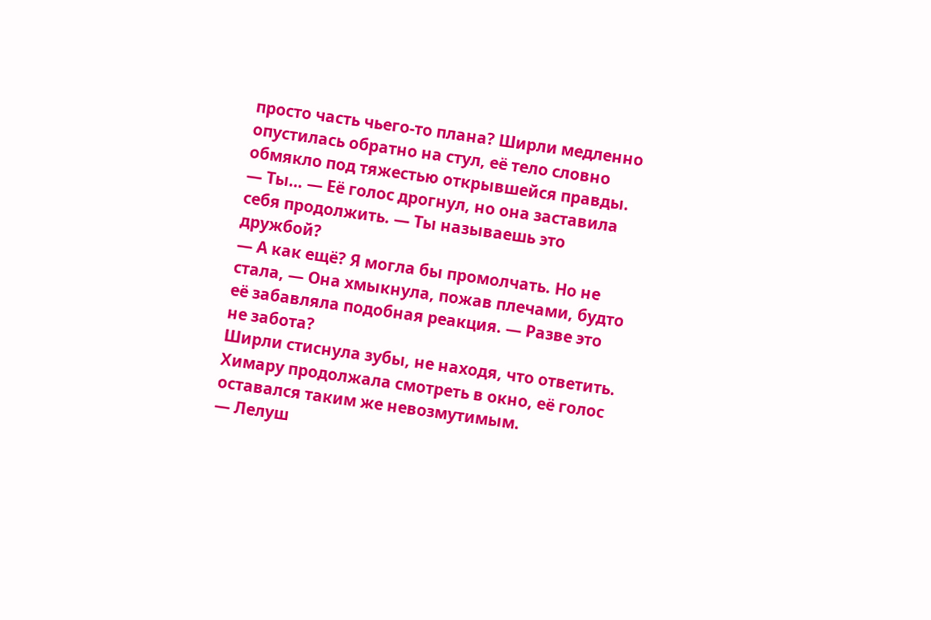просто часть чьего-то плана? Ширли медленно опустилась обратно на стул, её тело словно обмякло под тяжестью открывшейся правды.
— Ты… — Её голос дрогнул, но она заставила себя продолжить. — Ты называешь это дружбой?
— А как ещё? Я могла бы промолчать. Но не стала, — Она хмыкнула, пожав плечами, будто её забавляла подобная реакция. — Разве это не забота?
Ширли стиснула зубы, не находя, что ответить. Химару продолжала смотреть в окно, её голос оставался таким же невозмутимым.
— Лелуш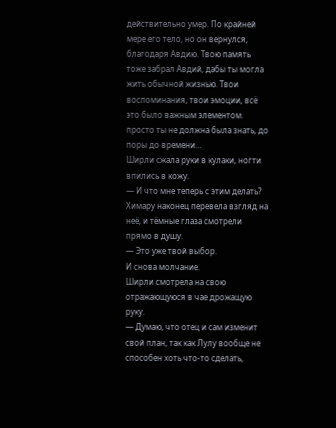действительно умер. По крайней мере его тело, но он вернулся, благодаря Авдию. Твою память тоже забрал Авдий, дабы ты могла жить обычной жизнью. Твои воспоминания, твои эмоции, всё это было важным элементом. просто ты не должна была знать, до поры до времени…
Ширли сжала руки в кулаки, ногти впились в кожу.
— И что мне теперь с этим делать?
Химару наконец перевела взгляд на неё, и тёмные глаза смотрели прямо в душу.
— Это уже твой выбор.
И снова молчание.
Ширли смотрела на свою отражающуюся в чае дрожащую руку.
— Думаю, что отец и сам изменит свой план, так как Лулу вообще не способен хоть что-то сделать,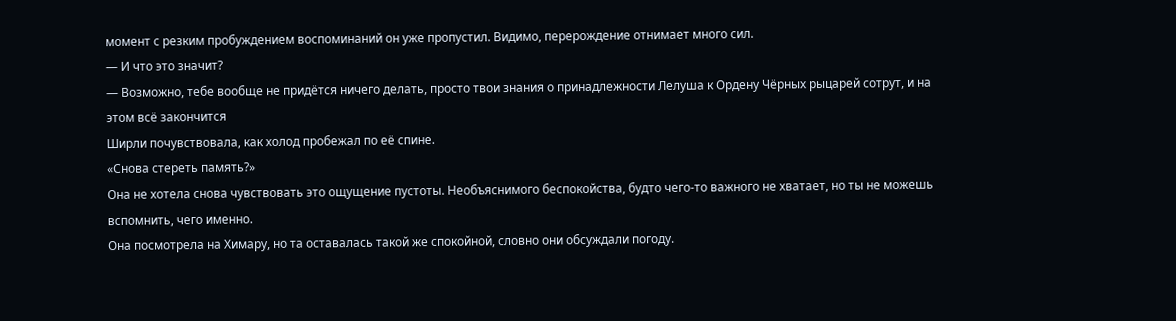момент с резким пробуждением воспоминаний он уже пропустил. Видимо, перерождение отнимает много сил.
— И что это значит?
— Возможно, тебе вообще не придётся ничего делать, просто твои знания о принадлежности Лелуша к Ордену Чёрных рыцарей сотрут, и на этом всё закончится
Ширли почувствовала, как холод пробежал по её спине.
«Снова стереть память?»
Она не хотела снова чувствовать это ощущение пустоты. Необъяснимого беспокойства, будто чего-то важного не хватает, но ты не можешь вспомнить, чего именно.
Она посмотрела на Химару, но та оставалась такой же спокойной, словно они обсуждали погоду.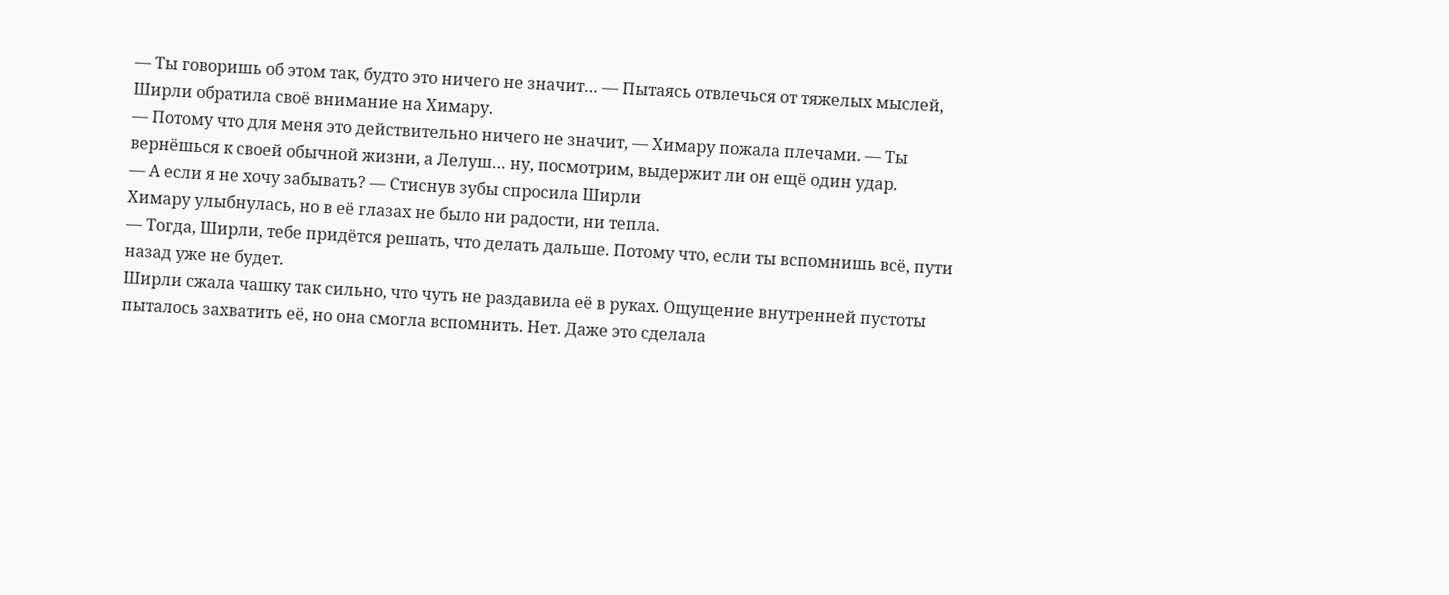— Ты говоришь об этом так, будто это ничего не значит… — Пытаясь отвлечься от тяжелых мыслей, Ширли обратила своё внимание на Химару.
— Потому что для меня это действительно ничего не значит, — Химару пожала плечами. — Ты вернёшься к своей обычной жизни, а Лелуш… ну, посмотрим, выдержит ли он ещё один удар.
— А если я не хочу забывать? — Стиснув зубы спросила Ширли
Химару улыбнулась, но в её глазах не было ни радости, ни тепла.
— Тогда, Ширли, тебе придётся решать, что делать дальше. Потому что, если ты вспомнишь всё, пути назад уже не будет.
Ширли сжала чашку так сильно, что чуть не раздавила её в руках. Ощущение внутренней пустоты пыталось захватить её, но она смогла вспомнить. Нет. Даже это сделала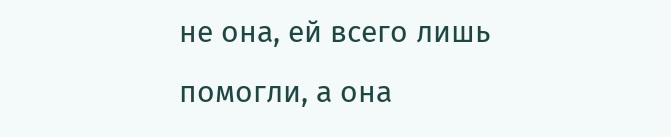не она, ей всего лишь помогли, а она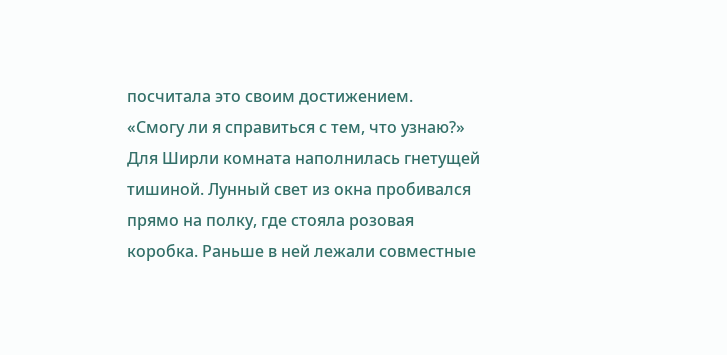посчитала это своим достижением.
«Смогу ли я справиться с тем, что узнаю?»
Для Ширли комната наполнилась гнетущей тишиной. Лунный свет из окна пробивался прямо на полку, где стояла розовая коробка. Раньше в ней лежали совместные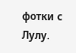фотки с Лулу.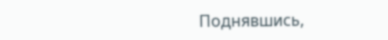Поднявшись,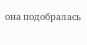она подобралась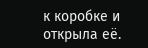к коробке и открыла её.